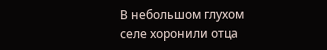В небольшом глухом селе хоронили отца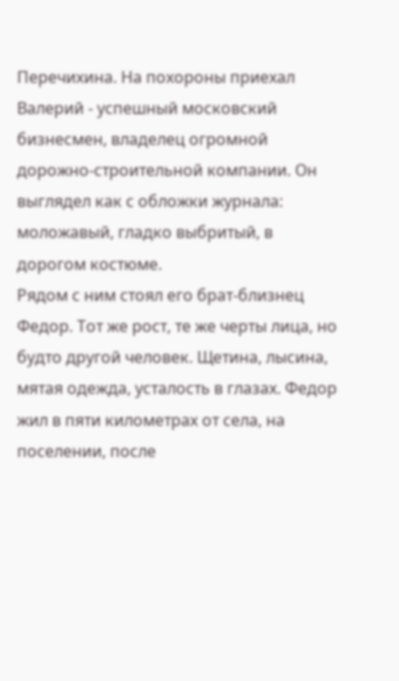Перечихина. На похороны приехал Валерий - успешный московский бизнесмен, владелец огромной дорожно-строительной компании. Он выглядел как с обложки журнала: моложавый, гладко выбритый, в дорогом костюме.
Рядом с ним стоял его брат-близнец Федор. Тот же рост, те же черты лица, но будто другой человек. Щетина, лысина, мятая одежда, усталость в глазах. Федор жил в пяти километрах от села, на поселении, после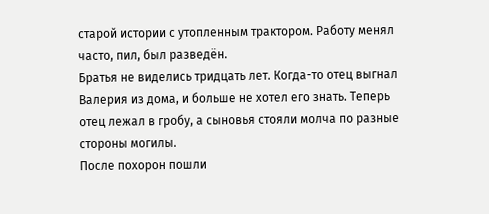старой истории с утопленным трактором. Работу менял часто, пил, был разведён.
Братья не виделись тридцать лет. Когда-то отец выгнал Валерия из дома, и больше не хотел его знать. Теперь отец лежал в гробу, а сыновья стояли молча по разные стороны могилы.
После похорон пошли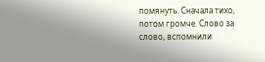помянуть. Сначала тихо, потом громче. Слово за слово, вспомнили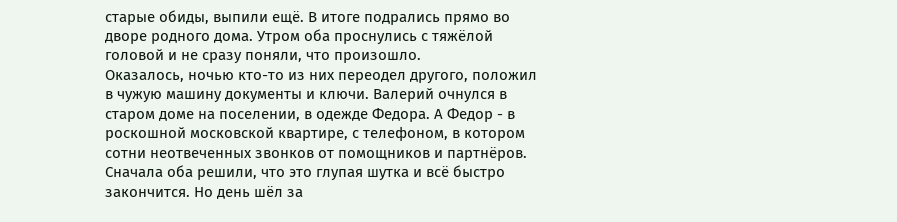старые обиды, выпили ещё. В итоге подрались прямо во дворе родного дома. Утром оба проснулись с тяжёлой головой и не сразу поняли, что произошло.
Оказалось, ночью кто-то из них переодел другого, положил в чужую машину документы и ключи. Валерий очнулся в старом доме на поселении, в одежде Федора. А Федор - в роскошной московской квартире, с телефоном, в котором сотни неотвеченных звонков от помощников и партнёров.
Сначала оба решили, что это глупая шутка и всё быстро закончится. Но день шёл за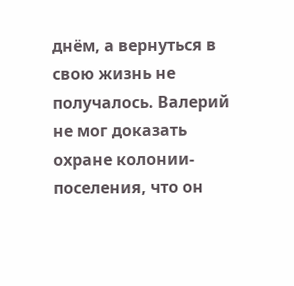днём, а вернуться в свою жизнь не получалось. Валерий не мог доказать охране колонии-поселения, что он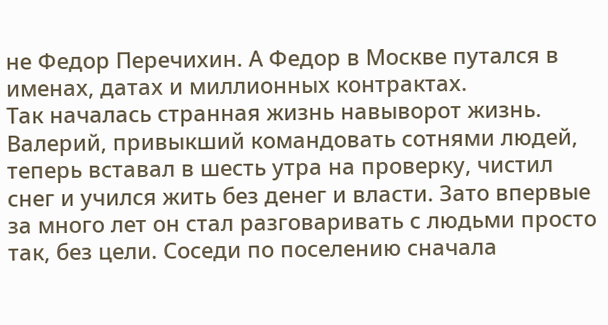не Федор Перечихин. А Федор в Москве путался в именах, датах и миллионных контрактах.
Так началась странная жизнь навыворот жизнь.
Валерий, привыкший командовать сотнями людей, теперь вставал в шесть утра на проверку, чистил снег и учился жить без денег и власти. Зато впервые за много лет он стал разговаривать с людьми просто так, без цели. Соседи по поселению сначала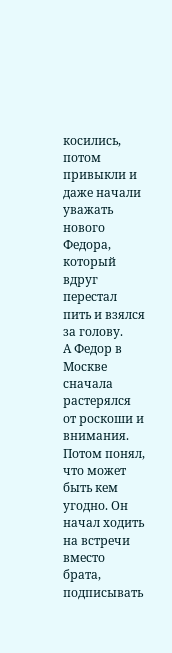косились, потом привыкли и даже начали уважать нового Федора, который вдруг перестал пить и взялся за голову.
А Федор в Москве сначала растерялся от роскоши и внимания. Потом понял, что может быть кем угодно. Он начал ходить на встречи вместо брата, подписывать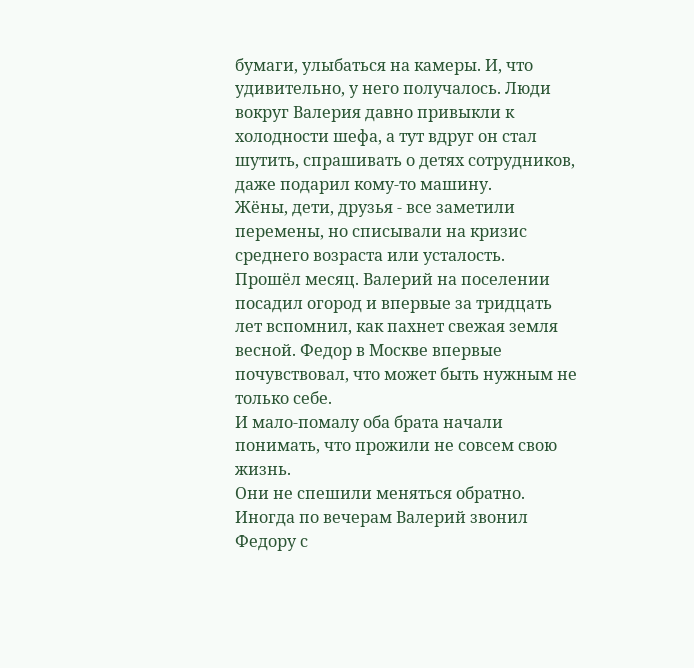бумаги, улыбаться на камеры. И, что удивительно, у него получалось. Люди вокруг Валерия давно привыкли к холодности шефа, а тут вдруг он стал шутить, спрашивать о детях сотрудников, даже подарил кому-то машину.
Жёны, дети, друзья - все заметили перемены, но списывали на кризис среднего возраста или усталость.
Прошёл месяц. Валерий на поселении посадил огород и впервые за тридцать лет вспомнил, как пахнет свежая земля весной. Федор в Москве впервые почувствовал, что может быть нужным не только себе.
И мало-помалу оба брата начали понимать, что прожили не совсем свою жизнь.
Они не спешили меняться обратно.
Иногда по вечерам Валерий звонил Федору с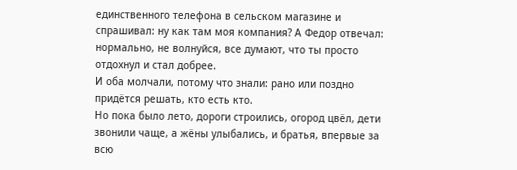единственного телефона в сельском магазине и спрашивал: ну как там моя компания? А Федор отвечал: нормально, не волнуйся, все думают, что ты просто отдохнул и стал добрее.
И оба молчали, потому что знали: рано или поздно придётся решать, кто есть кто.
Но пока было лето, дороги строились, огород цвёл, дети звонили чаще, а жёны улыбались, и братья, впервые за всю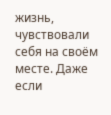жизнь, чувствовали себя на своём месте. Даже если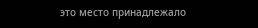это место принадлежало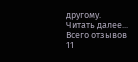другому.
Читать далее...
Всего отзывов
11